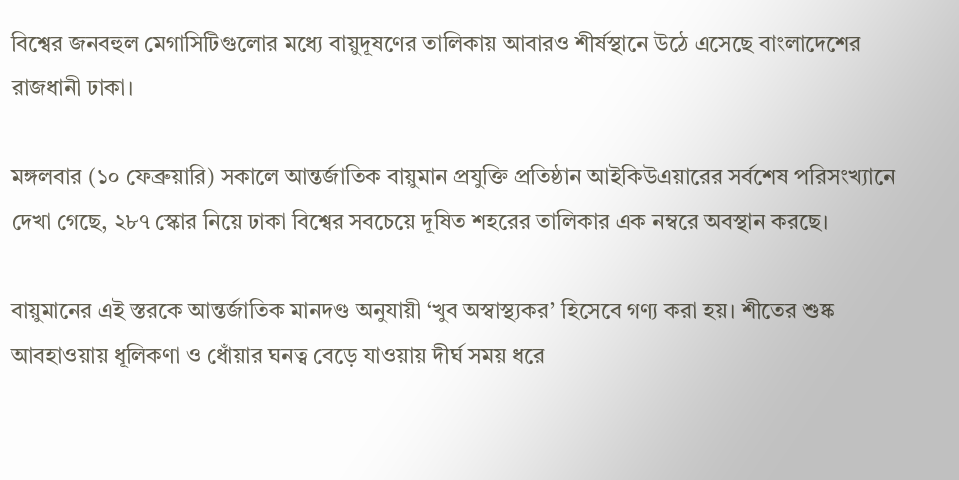বিশ্বের জনবহুল মেগাসিটিগুলোর মধ্যে বায়ুদূষণের তালিকায় আবারও শীর্ষস্থানে উঠে এসেছে বাংলাদেশের রাজধানী ঢাকা।

মঙ্গলবার (১০ ফেব্রুয়ারি) সকালে আন্তর্জাতিক বায়ুমান প্রযুক্তি প্রতিষ্ঠান আইকিউএয়ারের সর্বশেষ পরিসংখ্যানে দেখা গেছে, ২৮৭ স্কোর নিয়ে ঢাকা বিশ্বের সবচেয়ে দূষিত শহরের তালিকার এক নম্বরে অবস্থান করছে।

বায়ুমানের এই স্তরকে আন্তর্জাতিক মানদণ্ড অনুযায়ী ‘খুব অস্বাস্থ্যকর’ হিসেবে গণ্য করা হয়। শীতের শুষ্ক আবহাওয়ায় ধূলিকণা ও ধোঁয়ার ঘনত্ব বেড়ে যাওয়ায় দীর্ঘ সময় ধরে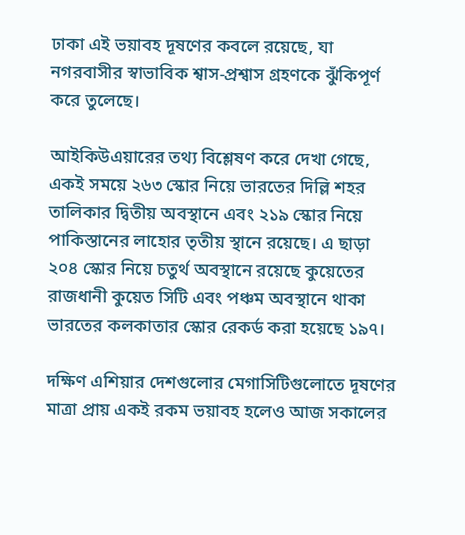ঢাকা এই ভয়াবহ দূষণের কবলে রয়েছে, যা নগরবাসীর স্বাভাবিক শ্বাস-প্রশ্বাস গ্রহণকে ঝুঁকিপূর্ণ করে তুলেছে।

আইকিউএয়ারের তথ্য বিশ্লেষণ করে দেখা গেছে, একই সময়ে ২৬৩ স্কোর নিয়ে ভারতের দিল্লি শহর তালিকার দ্বিতীয় অবস্থানে এবং ২১৯ স্কোর নিয়ে পাকিস্তানের লাহোর তৃতীয় স্থানে রয়েছে। এ ছাড়া ২০৪ স্কোর নিয়ে চতুর্থ অবস্থানে রয়েছে কুয়েতের রাজধানী কুয়েত সিটি এবং পঞ্চম অবস্থানে থাকা ভারতের কলকাতার স্কোর রেকর্ড করা হয়েছে ১৯৭।

দক্ষিণ এশিয়ার দেশগুলোর মেগাসিটিগুলোতে দূষণের মাত্রা প্রায় একই রকম ভয়াবহ হলেও আজ সকালের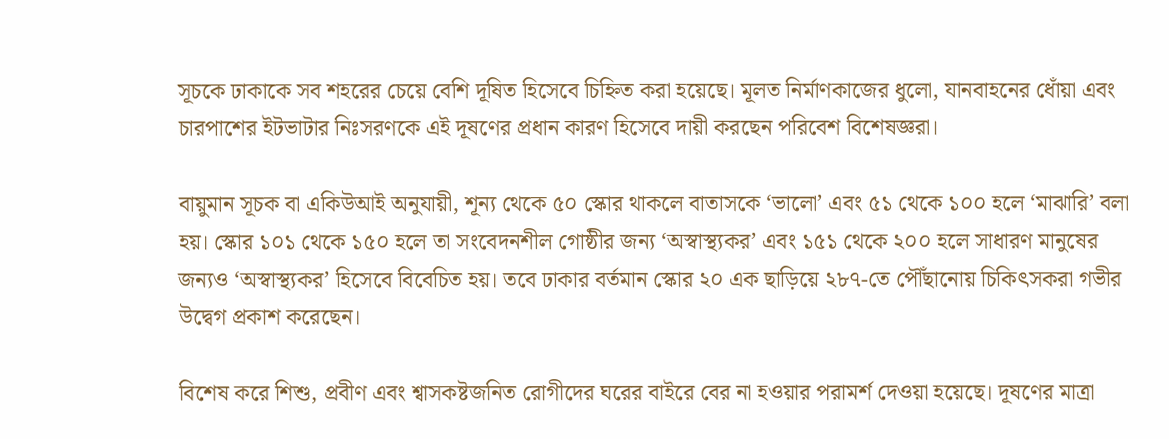সূচকে ঢাকাকে সব শহরের চেয়ে বেশি দূষিত হিসেবে চিহ্নিত করা হয়েছে। মূলত নির্মাণকাজের ধুলো, যানবাহনের ধোঁয়া এবং চারপাশের ইটভাটার নিঃসরণকে এই দূষণের প্রধান কারণ হিসেবে দায়ী করছেন পরিবেশ বিশেষজ্ঞরা।

বায়ুমান সূচক বা একিউআই অনুযায়ী, শূন্য থেকে ৫০ স্কোর থাকলে বাতাসকে ‘ভালো’ এবং ৫১ থেকে ১০০ হলে ‘মাঝারি’ বলা হয়। স্কোর ১০১ থেকে ১৫০ হলে তা সংবেদনশীল গোষ্ঠীর জন্য ‘অস্বাস্থ্যকর’ এবং ১৫১ থেকে ২০০ হলে সাধারণ মানুষের জন্যও ‘অস্বাস্থ্যকর’ হিসেবে বিবেচিত হয়। তবে ঢাকার বর্তমান স্কোর ২০ এক ছাড়িয়ে ২৮৭-তে পৌঁছানোয় চিকিৎসকরা গভীর উদ্বেগ প্রকাশ করেছেন।

বিশেষ করে শিশু, প্রবীণ এবং শ্বাসকষ্টজনিত রোগীদের ঘরের বাইরে বের না হওয়ার পরামর্শ দেওয়া হয়েছে। দূষণের মাত্রা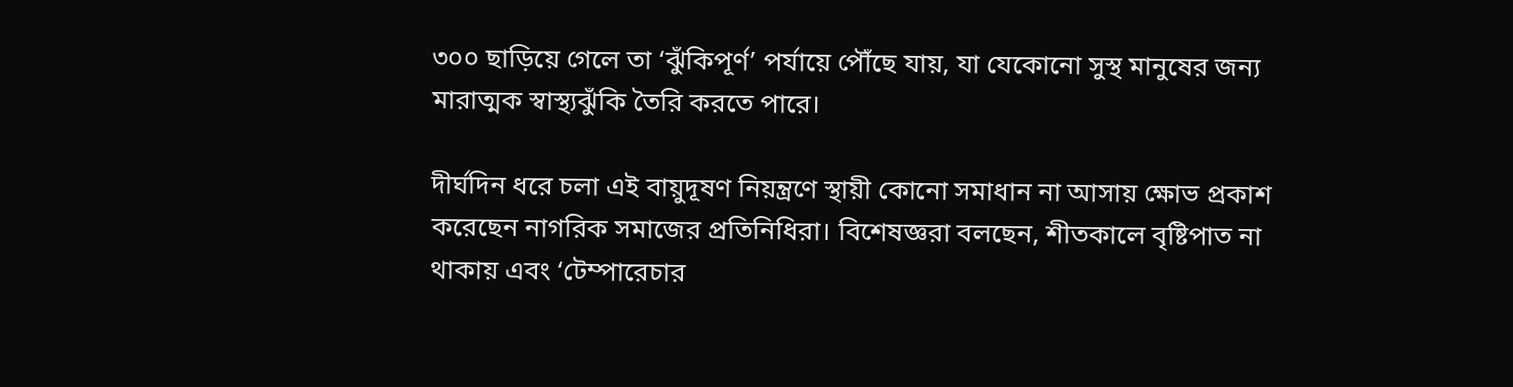৩০০ ছাড়িয়ে গেলে তা ‘ঝুঁকিপূর্ণ’ পর্যায়ে পৌঁছে যায়, যা যেকোনো সুস্থ মানুষের জন্য মারাত্মক স্বাস্থ্যঝুঁকি তৈরি করতে পারে।

দীর্ঘদিন ধরে চলা এই বায়ুদূষণ নিয়ন্ত্রণে স্থায়ী কোনো সমাধান না আসায় ক্ষোভ প্রকাশ করেছেন নাগরিক সমাজের প্রতিনিধিরা। বিশেষজ্ঞরা বলছেন, শীতকালে বৃষ্টিপাত না থাকায় এবং ‘টেম্পারেচার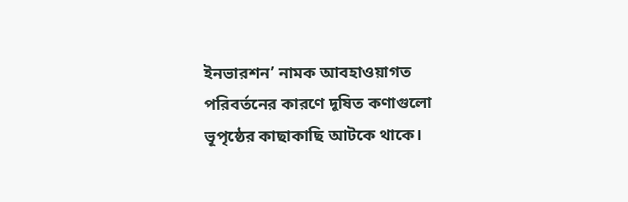ইনভারশন’ নামক আবহাওয়াগত পরিবর্তনের কারণে দূষিত কণাগুলো ভূপৃষ্ঠের কাছাকাছি আটকে থাকে।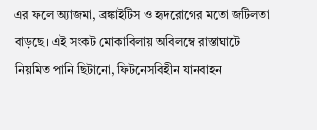এর ফলে অ্যাজমা, ব্রঙ্কাইটিস ও হৃদরোগের মতো জটিলতা বাড়ছে। এই সংকট মোকাবিলায় অবিলম্বে রাস্তাঘাটে নিয়মিত পানি ছিটানো, ফিটনেসবিহীন যানবাহন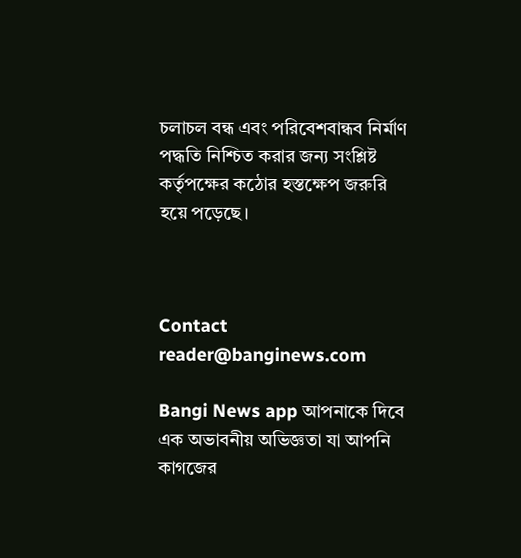চলাচল বন্ধ এবং পরিবেশবান্ধব নির্মাণ পদ্ধতি নিশ্চিত করার জন্য সংশ্লিষ্ট কর্তৃপক্ষের কঠোর হস্তক্ষেপ জরুরি হয়ে পড়েছে।



Contact
reader@banginews.com

Bangi News app আপনাকে দিবে এক অভাবনীয় অভিজ্ঞতা যা আপনি কাগজের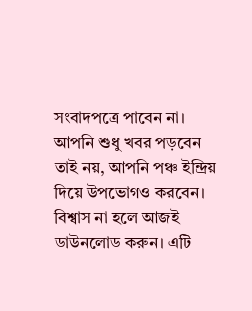সংবাদপত্রে পাবেন না। আপনি শুধু খবর পড়বেন তাই নয়, আপনি পঞ্চ ইন্দ্রিয় দিয়ে উপভোগও করবেন। বিশ্বাস না হলে আজই ডাউনলোড করুন। এটি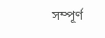সম্পূর্ণ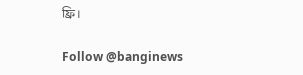ফ্রি।

Follow @banginews